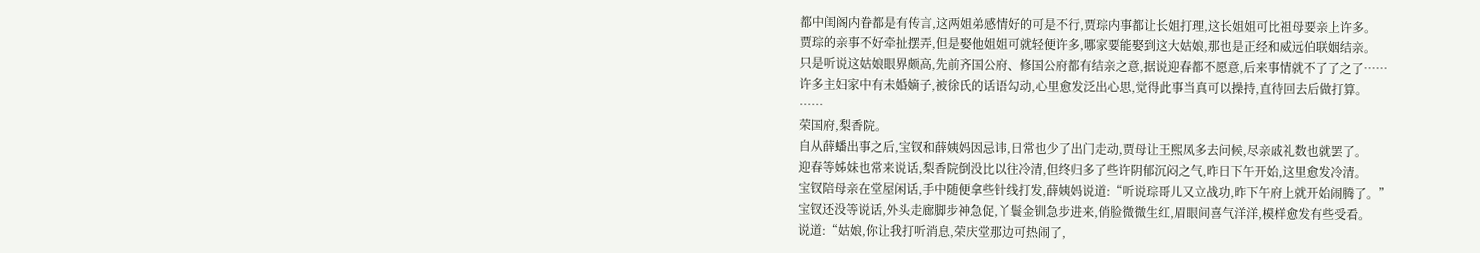都中闺阁内眷都是有传言,这两姐弟感情好的可是不行,贾琮内事都让长姐打理,这长姐姐可比祖母要亲上许多。
贾琮的亲事不好牵扯摆弄,但是娶他姐姐可就轻便许多,哪家要能娶到这大姑娘,那也是正经和威远伯联姻结亲。
只是听说这姑娘眼界颇高,先前齐国公府、修国公府都有结亲之意,据说迎春都不愿意,后来事情就不了了之了……
许多主妇家中有未婚嫡子,被徐氏的话语勾动,心里愈发泛出心思,觉得此事当真可以操持,直待回去后做打算。
……
荣国府,梨香院。
自从薛蟠出事之后,宝钗和薛姨妈因忌讳,日常也少了出门走动,贾母让王熙凤多去问候,尽亲戚礼数也就罢了。
迎春等姊妹也常来说话,梨香院倒没比以往冷清,但终归多了些许阴郁沉闷之气,昨日下午开始,这里愈发冷清。
宝钗陪母亲在堂屋闲话,手中随便拿些针线打发,薛姨妈说道:“听说琮哥儿又立战功,昨下午府上就开始闹腾了。”
宝钗还没等说话,外头走廊脚步神急促,丫鬟金钏急步进来,俏脸微微生红,眉眼间喜气洋洋,模样愈发有些受看。
说道:“姑娘,你让我打听消息,荣庆堂那边可热闹了,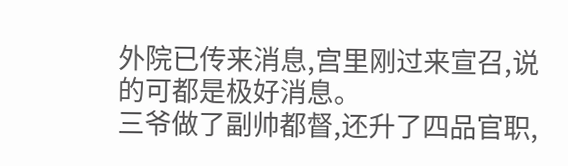外院已传来消息,宫里刚过来宣召,说的可都是极好消息。
三爷做了副帅都督,还升了四品官职,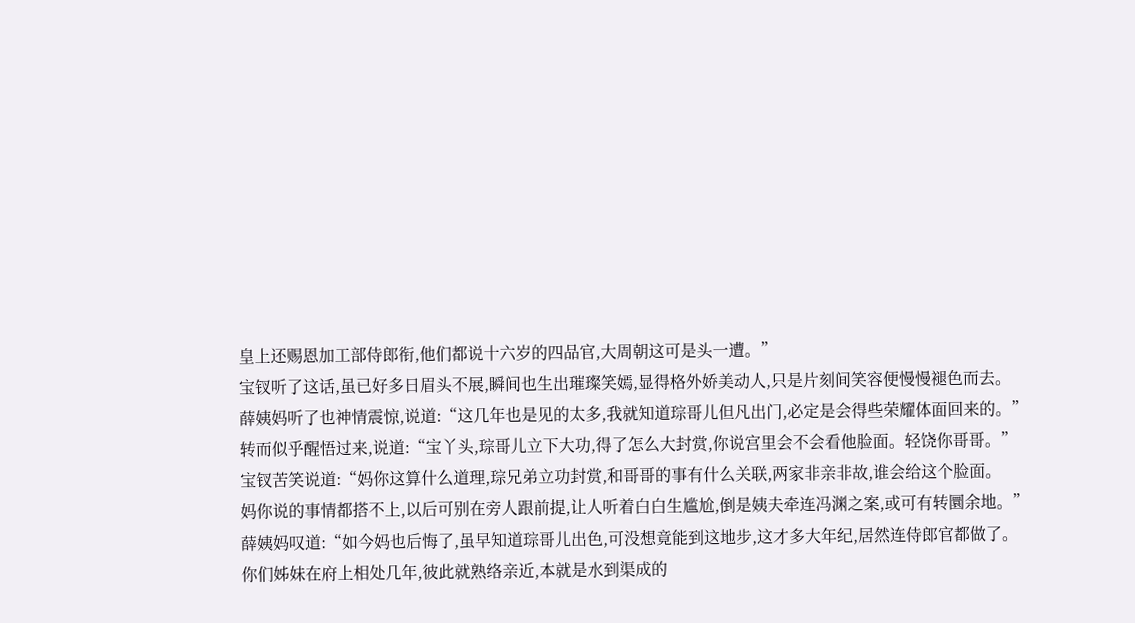皇上还赐恩加工部侍郎衔,他们都说十六岁的四品官,大周朝这可是头一遭。”
宝钗听了这话,虽已好多日眉头不展,瞬间也生出璀璨笑嫣,显得格外娇美动人,只是片刻间笑容便慢慢褪色而去。
薛姨妈听了也神情震惊,说道:“这几年也是见的太多,我就知道琮哥儿但凡出门,必定是会得些荣耀体面回来的。”
转而似乎醒悟过来,说道:“宝丫头,琮哥儿立下大功,得了怎么大封赏,你说宫里会不会看他脸面。轻饶你哥哥。”
宝钗苦笑说道:“妈你这算什么道理,琮兄弟立功封赏,和哥哥的事有什么关联,两家非亲非故,谁会给这个脸面。
妈你说的事情都搭不上,以后可别在旁人跟前提,让人听着白白生尴尬,倒是姨夫牵连冯渊之案,或可有转圜余地。”
薛姨妈叹道:“如今妈也后悔了,虽早知道琮哥儿出色,可没想竟能到这地步,这才多大年纪,居然连侍郎官都做了。
你们姊妹在府上相处几年,彼此就熟络亲近,本就是水到渠成的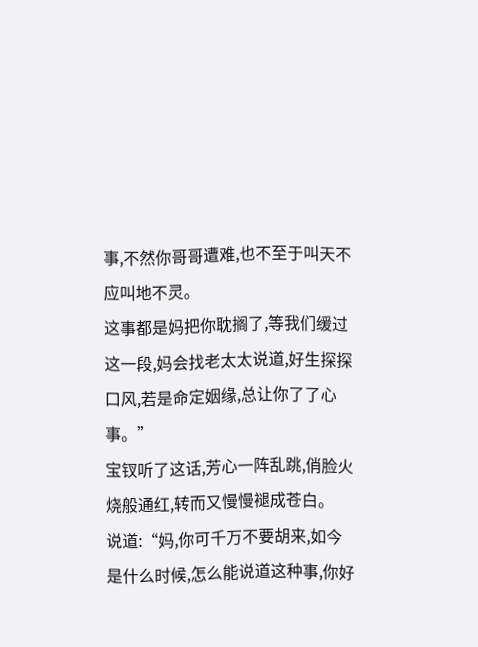事,不然你哥哥遭难,也不至于叫天不应叫地不灵。
这事都是妈把你耽搁了,等我们缓过这一段,妈会找老太太说道,好生探探口风,若是命定姻缘,总让你了了心事。”
宝钗听了这话,芳心一阵乱跳,俏脸火烧般通红,转而又慢慢褪成苍白。
说道:“妈,你可千万不要胡来,如今是什么时候,怎么能说道这种事,你好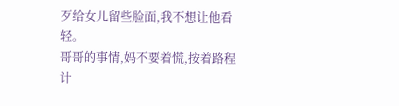歹给女儿留些脸面,我不想让他看轻。
哥哥的事情,妈不要着慌,按着路程计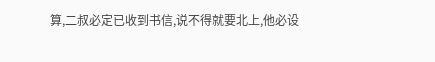算,二叔必定已收到书信,说不得就要北上,他必设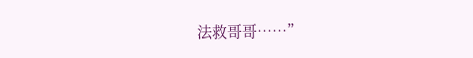法救哥哥……”